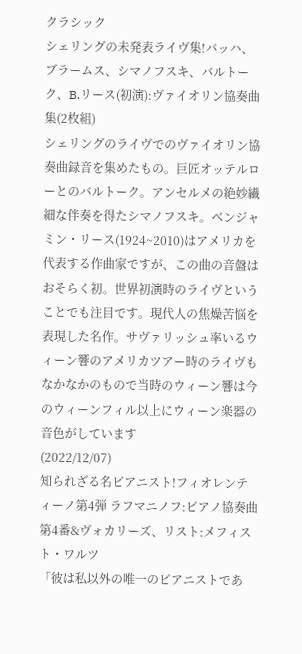クラシック
シェリングの未発表ライヴ集!バッハ、ブラームス、シマノフスキ、バルトーク、B.リース(初演):ヴァイオリン協奏曲集(2枚組)
シェリングのライヴでのヴァイオリン協奏曲録音を集めたもの。巨匠オッテルローとのバルトーク。アンセルメの絶妙繊細な伴奏を得たシマノフスキ。ベンジャミン・リース(1924~2010)はアメリカを代表する作曲家ですが、この曲の音盤はおそらく初。世界初演時のライヴということでも注目です。現代人の焦燥苦悩を表現した名作。サヴァリッシュ率いるウィーン響のアメリカツアー時のライヴもなかなかのもので当時のウィーン響は今のウィーンフィル以上にウィーン楽器の音色がしています
(2022/12/07)
知られざる名ピアニスト!フィオレンティーノ第4弾 ラフマニノフ:ピアノ協奏曲第4番&ヴォカリーズ、リスト:メフィスト・ワルツ
「彼は私以外の唯一のピアニストであ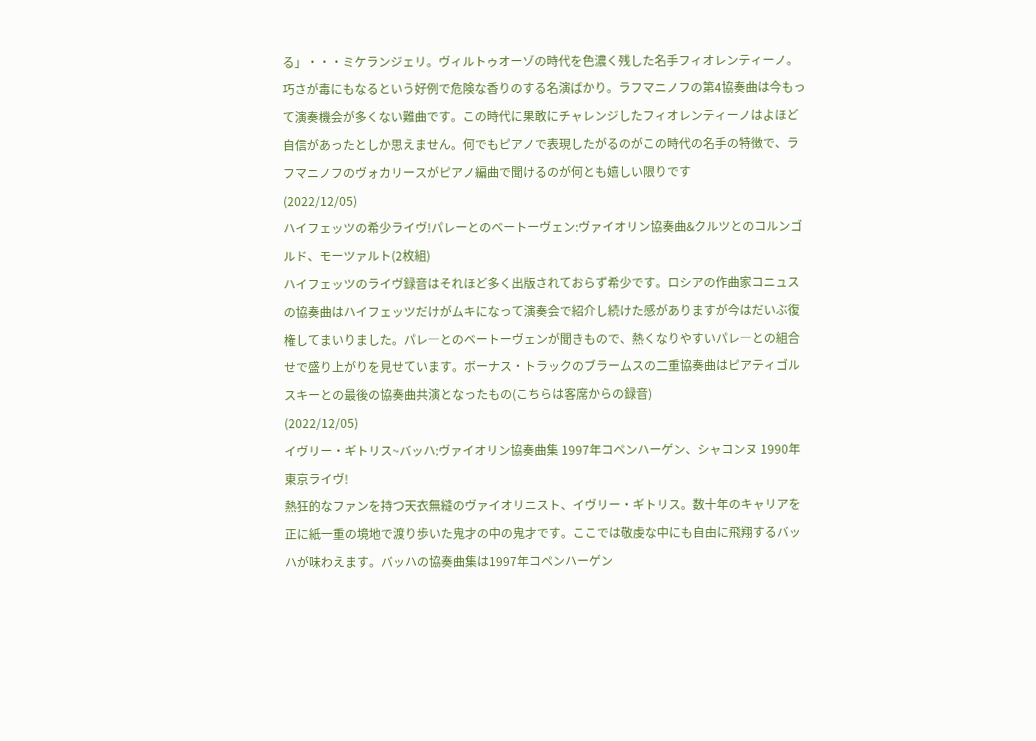る」・・・ミケランジェリ。ヴィルトゥオーゾの時代を色濃く残した名手フィオレンティーノ。巧さが毒にもなるという好例で危険な香りのする名演ばかり。ラフマニノフの第4協奏曲は今もって演奏機会が多くない難曲です。この時代に果敢にチャレンジしたフィオレンティーノはよほど自信があったとしか思えません。何でもピアノで表現したがるのがこの時代の名手の特徴で、ラフマニノフのヴォカリースがピアノ編曲で聞けるのが何とも嬉しい限りです
(2022/12/05)
ハイフェッツの希少ライヴ!パレーとのベートーヴェン:ヴァイオリン協奏曲&クルツとのコルンゴルド、モーツァルト(2枚組)
ハイフェッツのライヴ録音はそれほど多く出版されておらず希少です。ロシアの作曲家コニュスの協奏曲はハイフェッツだけがムキになって演奏会で紹介し続けた感がありますが今はだいぶ復権してまいりました。パレ―とのベートーヴェンが聞きもので、熱くなりやすいパレ―との組合せで盛り上がりを見せています。ボーナス・トラックのブラームスの二重協奏曲はピアティゴルスキーとの最後の協奏曲共演となったもの(こちらは客席からの録音)
(2022/12/05)
イヴリー・ギトリス~バッハ:ヴァイオリン協奏曲集 1997年コペンハーゲン、シャコンヌ 1990年 東京ライヴ!
熱狂的なファンを持つ天衣無縫のヴァイオリニスト、イヴリー・ギトリス。数十年のキャリアを正に紙一重の境地で渡り歩いた鬼才の中の鬼才です。ここでは敬虔な中にも自由に飛翔するバッハが味わえます。バッハの協奏曲集は1997年コペンハーゲン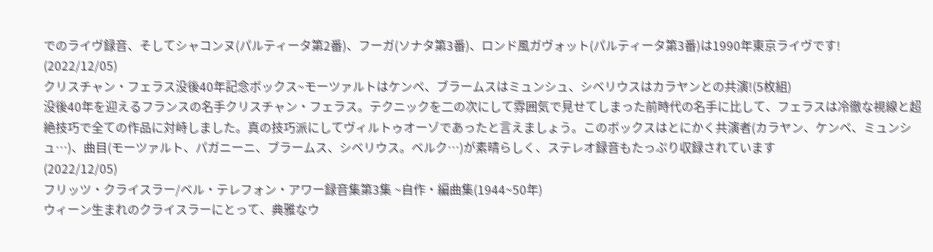でのライヴ録音、そしてシャコンヌ(パルティータ第2番)、フーガ(ソナタ第3番)、ロンド風ガヴォット(パルティータ第3番)は1990年東京ライヴです!
(2022/12/05)
クリスチャン・フェラス没後40年記念ボックス~モーツァルトはケンペ、ブラームスはミュンシュ、シベリウスはカラヤンとの共演!(5枚組)
没後40年を迎えるフランスの名手クリスチャン・フェラス。テクニックを二の次にして雰囲気で見せてしまった前時代の名手に比して、フェラスは冷徹な視線と超絶技巧で全ての作品に対峙しました。真の技巧派にしてヴィルトゥオーゾであったと言えましょう。このボックスはとにかく共演者(カラヤン、ケンペ、ミュンシュ…)、曲目(モーツァルト、パガニーニ、ブラームス、シベリウス。ベルク…)が素晴らしく、ステレオ録音もたっぷり収録されています
(2022/12/05)
フリッツ・クライスラー/ベル・テレフォン・アワー録音集第3集 ~自作・編曲集(1944~50年)
ウィーン生まれのクライスラーにとって、典雅なウ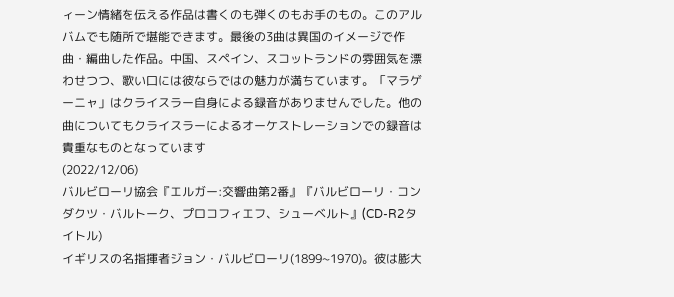ィーン情緒を伝える作品は書くのも弾くのもお手のもの。このアルバムでも随所で堪能できます。最後の3曲は異国のイメージで作曲・編曲した作品。中国、スペイン、スコットランドの雰囲気を漂わせつつ、歌い口には彼ならではの魅力が満ちています。「マラゲーニャ」はクライスラー自身による録音がありませんでした。他の曲についてもクライスラーによるオーケストレーションでの録音は貴重なものとなっています
(2022/12/06)
バルビローリ協会『エルガー:交響曲第2番』『バルビローリ・コンダクツ・バルトーク、プロコフィエフ、シューベルト』(CD-R2タイトル)
イギリスの名指揮者ジョン・バルビローリ(1899~1970)。彼は膨大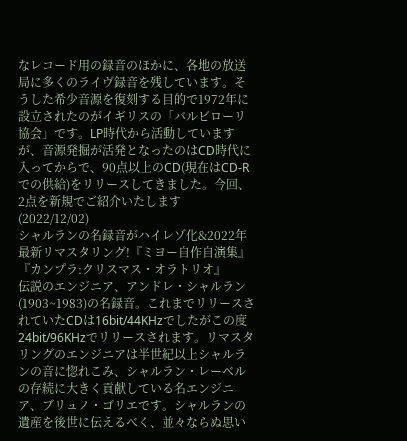なレコード用の録音のほかに、各地の放送局に多くのライヴ録音を残しています。そうした希少音源を復刻する目的で1972年に設立されたのがイギリスの「バルビローリ協会」です。LP時代から活動していますが、音源発掘が活発となったのはCD時代に入ってからで、90点以上のCD(現在はCD-Rでの供給)をリリースしてきました。今回、2点を新規でご紹介いたします
(2022/12/02)
シャルランの名録音がハイレゾ化&2022年最新リマスタリング!『ミヨー自作自演集』『カンプラ:クリスマス・オラトリオ』
伝説のエンジニア、アンドレ・シャルラン(1903~1983)の名録音。これまでリリースされていたCDは16bit/44KHzでしたがこの度24bit/96KHzでリリースされます。リマスタリングのエンジニアは半世紀以上シャルランの音に惚れこみ、シャルラン・レーベルの存続に大きく貢献している名エンジニア、ブリュノ・ゴリエです。シャルランの遺産を後世に伝えるべく、並々ならぬ思い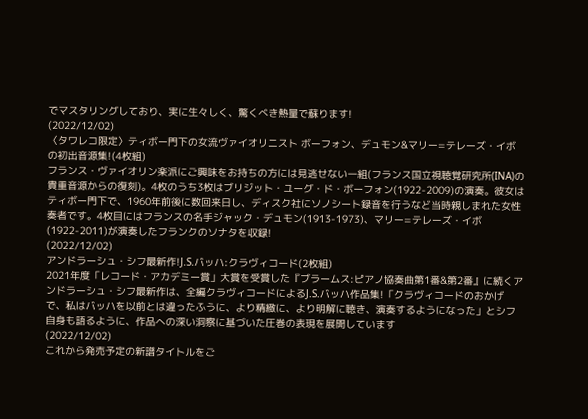でマスタリングしており、実に生々しく、驚くべき熱量で蘇ります!
(2022/12/02)
〈タワレコ限定〉ティボー門下の女流ヴァイオリニスト ボーフォン、デュモン&マリー=テレーズ・イボの初出音源集!(4枚組)
フランス・ヴァイオリン楽派にご興味をお持ちの方には見逃せない一組(フランス国立視聴覚研究所(INA)の貴重音源からの復刻)。4枚のうち3枚はブリジット・ユーグ・ド・ボーフォン(1922-2009)の演奏。彼女はティボー門下で、1960年前後に数回来日し、ディスク社にソノシート録音を行うなど当時親しまれた女性奏者です。4枚目にはフランスの名手ジャック・デュモン(1913-1973)、マリー=テレーズ・イボ(1922-2011)が演奏したフランクのソナタを収録!
(2022/12/02)
アンドラーシュ・シフ最新作!J.S.バッハ:クラヴィコード(2枚組)
2021年度「レコード・アカデミー賞」大賞を受賞した『ブラームス:ピアノ協奏曲第1番&第2番』に続くアンドラーシュ・シフ最新作は、全編クラヴィコードによるJ.S.バッハ作品集!「クラヴィコードのおかげで、私はバッハを以前とは違ったふうに、より精緻に、より明解に聴き、演奏するようになった」とシフ自身も語るように、作品への深い洞察に基づいた圧巻の表現を展開しています
(2022/12/02)
これから発売予定の新譜タイトルをご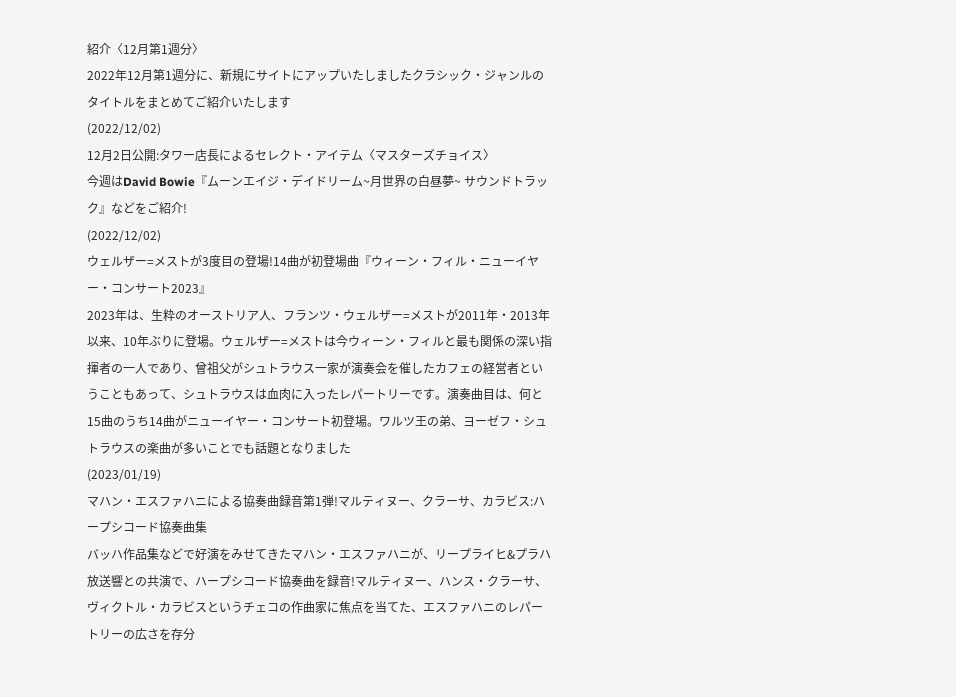紹介〈12月第1週分〉
2022年12月第1週分に、新規にサイトにアップいたしましたクラシック・ジャンルのタイトルをまとめてご紹介いたします
(2022/12/02)
12月2日公開:タワー店長によるセレクト・アイテム〈マスターズチョイス〉
今週はDavid Bowie『ムーンエイジ・デイドリーム~月世界の白昼夢~ サウンドトラック』などをご紹介!
(2022/12/02)
ウェルザー=メストが3度目の登場!14曲が初登場曲『ウィーン・フィル・ニューイヤー・コンサート2023』
2023年は、生粋のオーストリア人、フランツ・ウェルザー=メストが2011年・2013年以来、10年ぶりに登場。ウェルザー=メストは今ウィーン・フィルと最も関係の深い指揮者の一人であり、曾祖父がシュトラウス一家が演奏会を催したカフェの経営者ということもあって、シュトラウスは血肉に入ったレパートリーです。演奏曲目は、何と15曲のうち14曲がニューイヤー・コンサート初登場。ワルツ王の弟、ヨーゼフ・シュトラウスの楽曲が多いことでも話題となりました
(2023/01/19)
マハン・エスファハニによる協奏曲録音第1弾!マルティヌー、クラーサ、カラビス:ハープシコード協奏曲集
バッハ作品集などで好演をみせてきたマハン・エスファハニが、リープライヒ&プラハ放送響との共演で、ハープシコード協奏曲を録音!マルティヌー、ハンス・クラーサ、ヴィクトル・カラビスというチェコの作曲家に焦点を当てた、エスファハニのレパートリーの広さを存分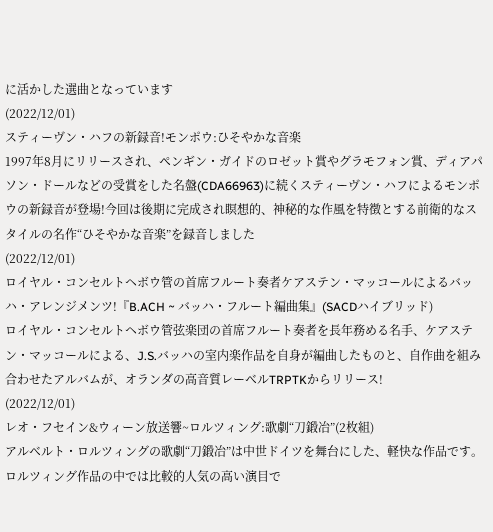に活かした選曲となっています
(2022/12/01)
スティーヴン・ハフの新録音!モンポウ:ひそやかな音楽
1997年8月にリリースされ、ペンギン・ガイドのロゼット賞やグラモフォン賞、ディアパソン・ドールなどの受賞をした名盤(CDA66963)に続くスティーヴン・ハフによるモンポウの新録音が登場!今回は後期に完成され瞑想的、神秘的な作風を特徴とする前衛的なスタイルの名作“ひそやかな音楽”を録音しました
(2022/12/01)
ロイヤル・コンセルトヘボウ管の首席フルート奏者ケアステン・マッコールによるバッハ・アレンジメンツ!『B.ACH ~ バッハ・フルート編曲集』(SACDハイブリッド)
ロイヤル・コンセルトヘボウ管弦楽団の首席フルート奏者を長年務める名手、ケアステン・マッコールによる、J.S.バッハの室内楽作品を自身が編曲したものと、自作曲を組み合わせたアルバムが、オランダの高音質レーベルTRPTKからリリース!
(2022/12/01)
レオ・フセイン&ウィーン放送響~ロルツィング:歌劇“刀鍛冶”(2枚組)
アルベルト・ロルツィングの歌劇“刀鍛冶”は中世ドイツを舞台にした、軽快な作品です。ロルツィング作品の中では比較的人気の高い演目で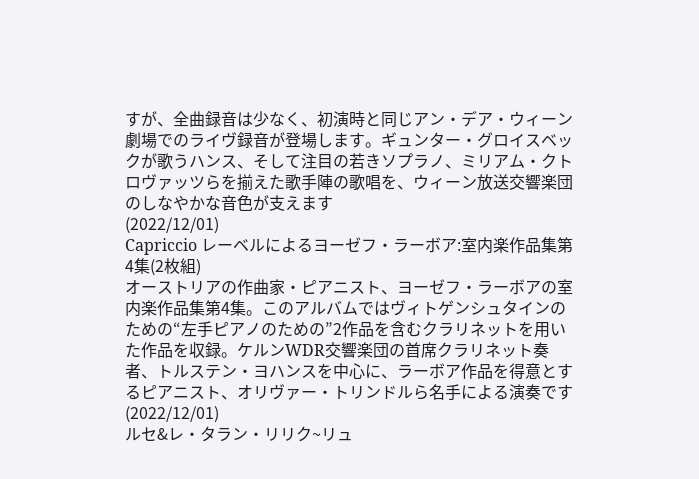すが、全曲録音は少なく、初演時と同じアン・デア・ウィーン劇場でのライヴ録音が登場します。ギュンター・グロイスベックが歌うハンス、そして注目の若きソプラノ、ミリアム・クトロヴァッツらを揃えた歌手陣の歌唱を、ウィーン放送交響楽団のしなやかな音色が支えます
(2022/12/01)
Capriccio レーベルによるヨーゼフ・ラーボア:室内楽作品集第4集(2枚組)
オーストリアの作曲家・ピアニスト、ヨーゼフ・ラーボアの室内楽作品集第4集。このアルバムではヴィトゲンシュタインのための“左手ピアノのための”2作品を含むクラリネットを用いた作品を収録。ケルンWDR交響楽団の首席クラリネット奏者、トルステン・ヨハンスを中心に、ラーボア作品を得意とするピアニスト、オリヴァー・トリンドルら名手による演奏です
(2022/12/01)
ルセ&レ・タラン・リリク~リュ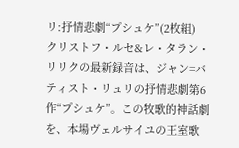リ:抒情悲劇“プシュケ”(2枚組)
クリストフ・ルセ&レ・タラン・リリクの最新録音は、ジャン=バティスト・リュリの抒情悲劇第6作“プシュケ”。この牧歌的神話劇を、本場ヴェルサイユの王室歌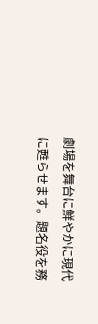劇場を舞台に鮮やかに現代に甦らせます。題名役を務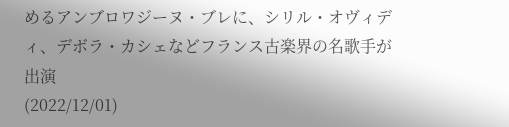めるアンブロワジーヌ・ブレに、シリル・オヴィディ、デボラ・カシェなどフランス古楽界の名歌手が出演
(2022/12/01)